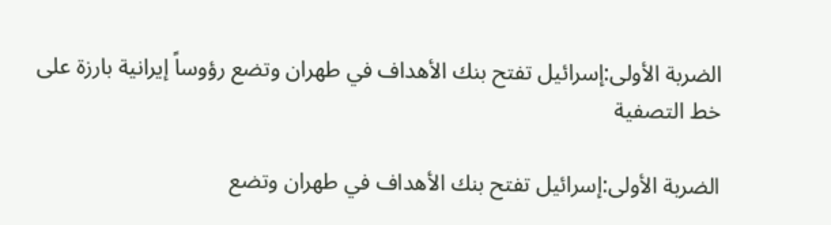الضربة الأولى:إسرائيل تفتح بنك الأهداف في طهران وتضع رؤوساً إيرانية بارزة على خط التصفية

الضربة الأولى:إسرائيل تفتح بنك الأهداف في طهران وتضع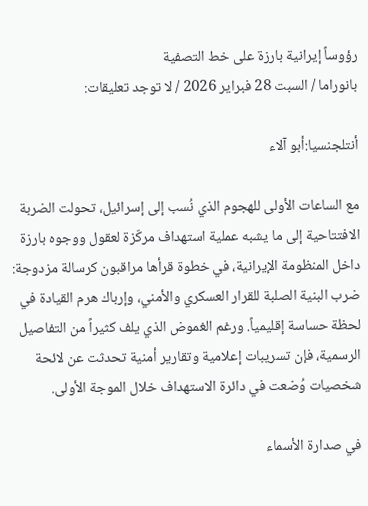رؤوساً إيرانية بارزة على خط التصفية
بانوراما / السبت 28 فبراير 2026 / لا توجد تعليقات:

أنتلجنسيا:أبو آلاء

مع الساعات الأولى للهجوم الذي نُسب إلى إسرائيل، تحولت الضربة الافتتاحية إلى ما يشبه عملية استهداف مركّزة لعقول ووجوه بارزة داخل المنظومة الإيرانية، في خطوة قرأها مراقبون كرسالة مزدوجة: ضرب البنية الصلبة للقرار العسكري والأمني، وإرباك هرم القيادة في لحظة حساسة إقليمياً. ورغم الغموض الذي يلف كثيراً من التفاصيل الرسمية، فإن تسريبات إعلامية وتقارير أمنية تحدثت عن لائحة شخصيات وُضعت في دائرة الاستهداف خلال الموجة الأولى.

في صدارة الأسماء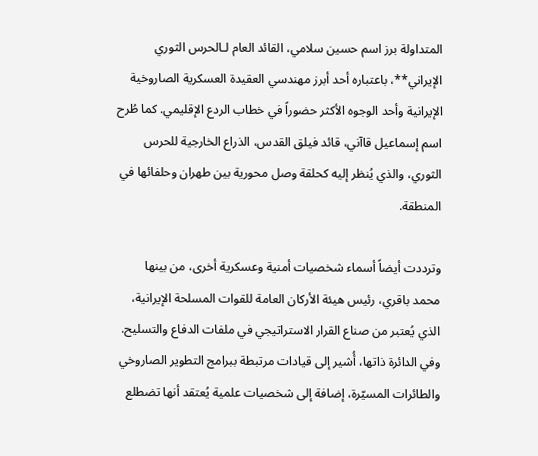المتداولة برز اسم حسين سلامي، القائد العام لـالحرس الثوري الإيراني**، باعتباره أحد أبرز مهندسي العقيدة العسكرية الصاروخية الإيرانية وأحد الوجوه الأكثر حضوراً في خطاب الردع الإقليمي. كما طُرح اسم إسماعيل قاآني، قائد فيلق القدس، الذراع الخارجية للحرس الثوري، والذي يُنظر إليه كحلقة وصل محورية بين طهران وحلفائها في المنطقة.

وترددت أيضاً أسماء شخصيات أمنية وعسكرية أخرى، من بينها محمد باقري، رئيس هيئة الأركان العامة للقوات المسلحة الإيرانية، الذي يُعتبر من صناع القرار الاستراتيجي في ملفات الدفاع والتسليح. وفي الدائرة ذاتها، أُشير إلى قيادات مرتبطة ببرامج التطوير الصاروخي والطائرات المسيّرة، إضافة إلى شخصيات علمية يُعتقد أنها تضطلع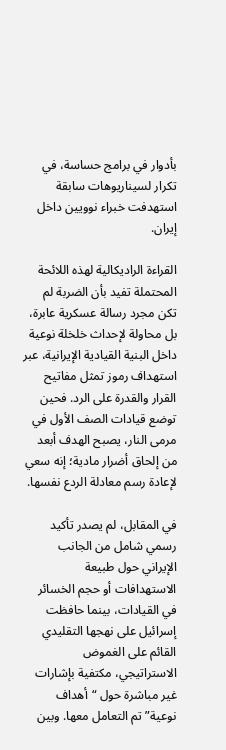بأدوار في برامج حساسة، في تكرار لسيناريوهات سابقة استهدفت خبراء نوويين داخل إيران.

القراءة الراديكالية لهذه اللائحة المحتملة تفيد بأن الضربة لم تكن مجرد رسالة عسكرية عابرة، بل محاولة لإحداث خلخلة نوعية داخل البنية القيادية الإيرانية، عبر استهداف رموز تمثل مفاتيح القرار والقدرة على الرد. فحين توضع قيادات الصف الأول في مرمى النار، يصبح الهدف أبعد من إلحاق أضرار مادية؛ إنه سعي لإعادة رسم معادلة الردع نفسها.

في المقابل، لم يصدر تأكيد رسمي شامل من الجانب الإيراني حول طبيعة الاستهدافات أو حجم الخسائر في القيادات، بينما حافظت إسرائيل على نهجها التقليدي القائم على الغموض الاستراتيجي، مكتفية بإشارات غير مباشرة حول “أهداف نوعية” تم التعامل معها. وبين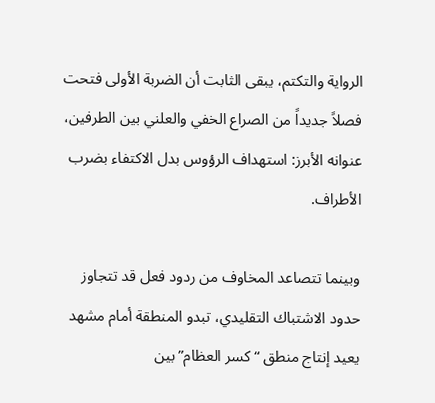الرواية والتكتم، يبقى الثابت أن الضربة الأولى فتحت فصلاً جديداً من الصراع الخفي والعلني بين الطرفين، عنوانه الأبرز: استهداف الرؤوس بدل الاكتفاء بضرب الأطراف.

وبينما تتصاعد المخاوف من ردود فعل قد تتجاوز حدود الاشتباك التقليدي، تبدو المنطقة أمام مشهد يعيد إنتاج منطق “كسر العظام” بين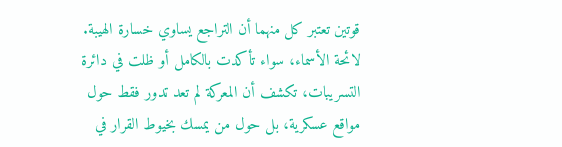قوتين تعتبر كل منهما أن التراجع يساوي خسارة الهيبة. لائحة الأسماء، سواء تأكدت بالكامل أو ظلت في دائرة التسريبات، تكشف أن المعركة لم تعد تدور فقط حول مواقع عسكرية، بل حول من يمسك بخيوط القرار في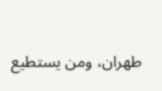طهران، ومن يستطيع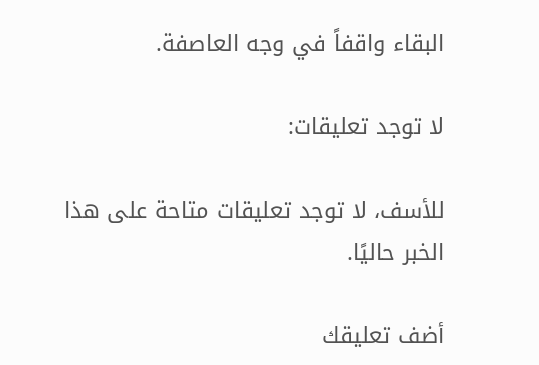البقاء واقفاً في وجه العاصفة.

لا توجد تعليقات:

للأسف، لا توجد تعليقات متاحة على هذا الخبر حاليًا.

أضف تعليقك